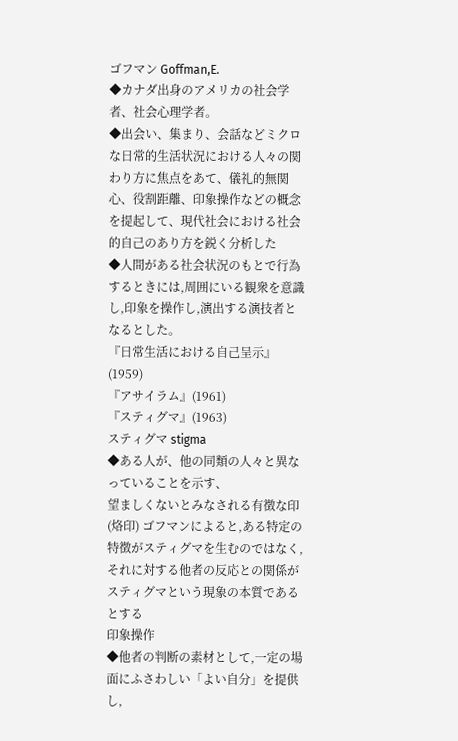ゴフマン Goffman,E.
◆カナダ出身のアメリカの社会学者、社会心理学者。
◆出会い、集まり、会話などミクロな日常的生活状況における人々の関わり方に焦点をあて、儀礼的無関心、役割距離、印象操作などの概念を提起して、現代社会における社会的自己のあり方を鋭く分析した
◆人間がある社会状況のもとで行為するときには,周囲にいる観衆を意識し,印象を操作し,演出する演技者となるとした。
『日常生活における自己呈示』(1959)
『アサイラム』(1961)
『スティグマ』(1963)
スティグマ stigma
◆ある人が、他の同類の人々と異なっていることを示す、
望ましくないとみなされる有徴な印(烙印) ゴフマンによると,ある特定の特徴がスティグマを生むのではなく,
それに対する他者の反応との関係がスティグマという現象の本質であるとする
印象操作
◆他者の判断の素材として,一定の場面にふさわしい「よい自分」を提供し,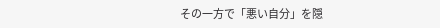その一方で「悪い自分」を隠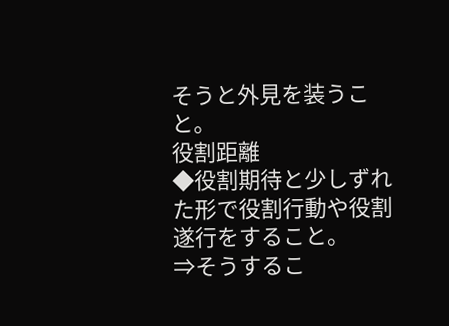そうと外見を装うこと。
役割距離
◆役割期待と少しずれた形で役割行動や役割遂行をすること。
⇒そうするこ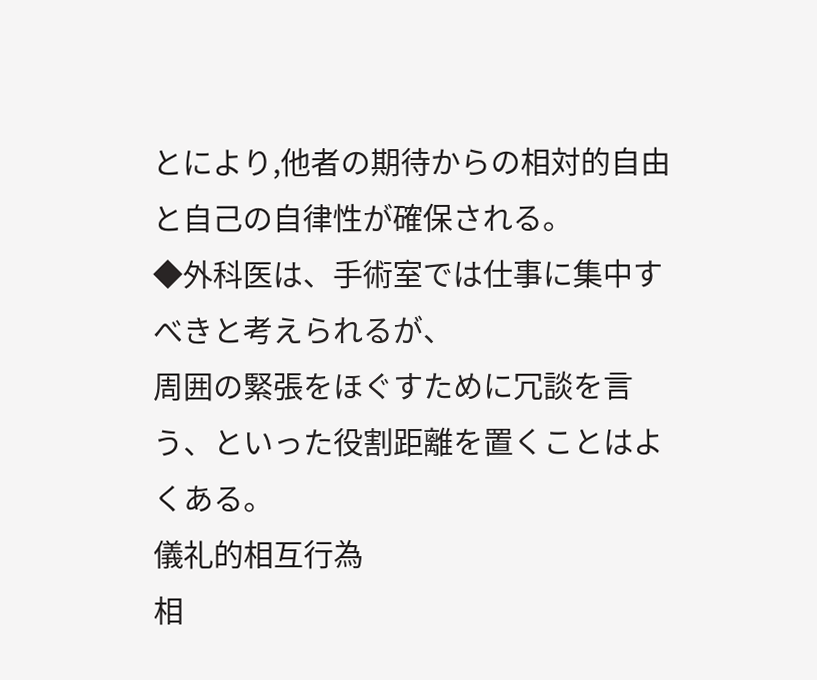とにより,他者の期待からの相対的自由と自己の自律性が確保される。
◆外科医は、手術室では仕事に集中すべきと考えられるが、
周囲の緊張をほぐすために冗談を言う、といった役割距離を置くことはよくある。
儀礼的相互行為
相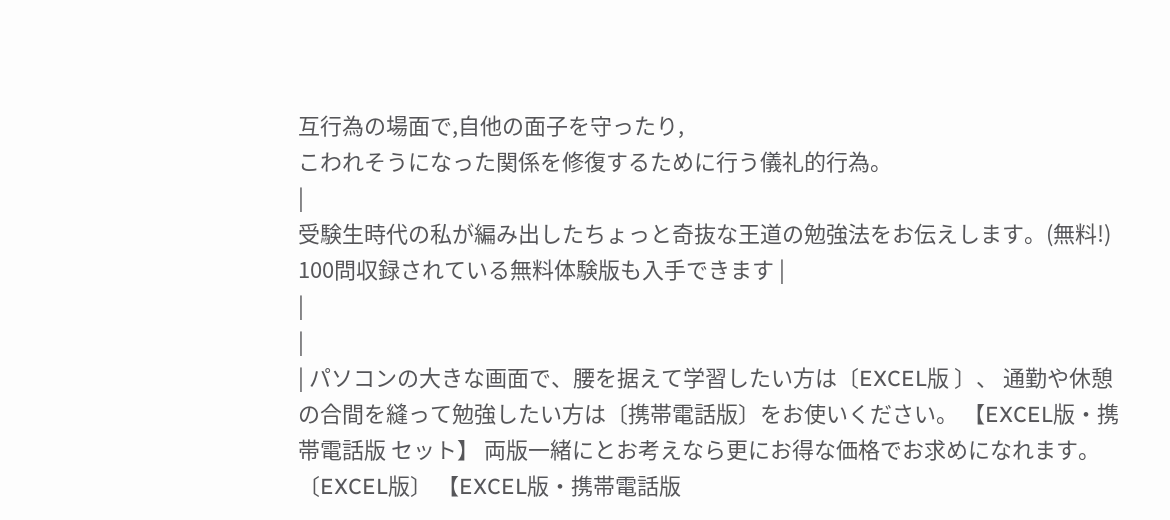互行為の場面で,自他の面子を守ったり,
こわれそうになった関係を修復するために行う儀礼的行為。
|
受験生時代の私が編み出したちょっと奇抜な王道の勉強法をお伝えします。(無料!) 100問収録されている無料体験版も入手できます |
|
|
| パソコンの大きな画面で、腰を据えて学習したい方は〔EXCEL版 〕、 通勤や休憩の合間を縫って勉強したい方は〔携帯電話版〕をお使いください。 【EXCEL版・携帯電話版 セット】 両版一緒にとお考えなら更にお得な価格でお求めになれます。 〔EXCEL版〕 【EXCEL版・携帯電話版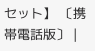セット】 〔携帯電話版〕 |